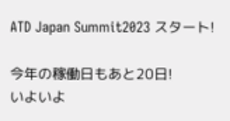ATD Japan Summit2023 スタート!

今年の稼働日もあと20日!
いよいよ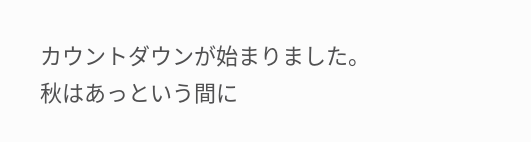カウントダウンが始まりました。
秋はあっという間に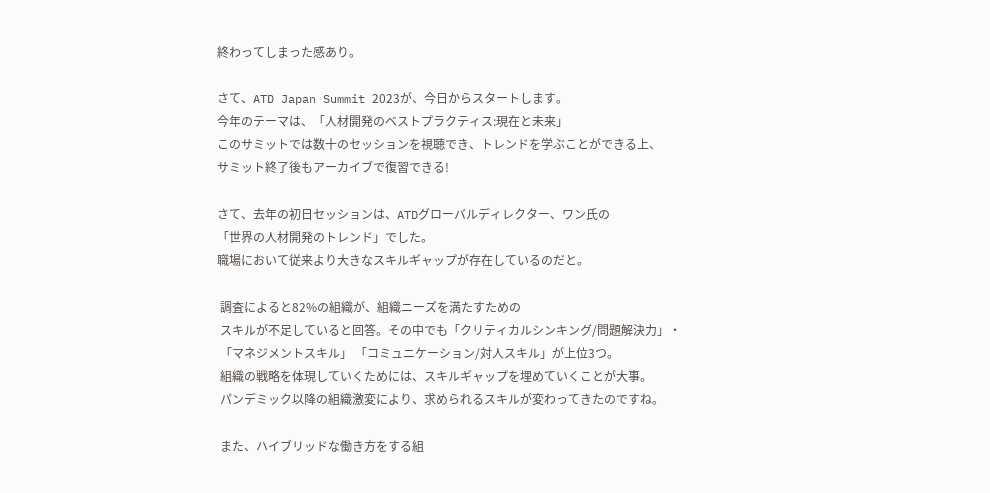終わってしまった感あり。

さて、ATD Japan Summit 2023が、今日からスタートします。
今年のテーマは、「人材開発のベストプラクティス:現在と未来」
このサミットでは数十のセッションを視聴でき、トレンドを学ぶことができる上、
サミット終了後もアーカイブで復習できる!

さて、去年の初日セッションは、ATDグローバルディレクター、ワン氏の
「世界の人材開発のトレンド」でした。
職場において従来より大きなスキルギャップが存在しているのだと。

 調査によると82%の組織が、組織ニーズを満たすための
 スキルが不足していると回答。その中でも「クリティカルシンキング/問題解決力」・
 「マネジメントスキル」 「コミュニケーション/対人スキル」が上位3つ。
 組織の戦略を体現していくためには、スキルギャップを埋めていくことが大事。
 パンデミック以降の組織激変により、求められるスキルが変わってきたのですね。

 また、ハイブリッドな働き方をする組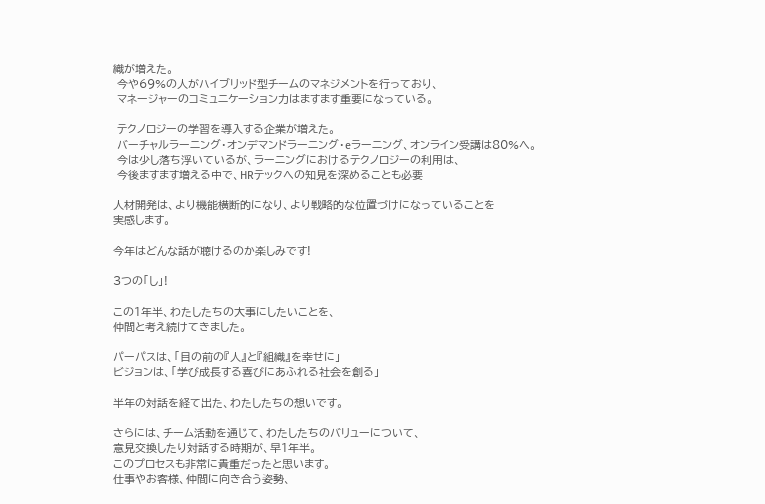織が増えた。
 今や69%の人がハイブリッド型チームのマネジメントを行っており、
 マネージャーのコミュニケーション力はますます重要になっている。

 テクノロジーの学習を導入する企業が増えた。
 バーチャルラーニング・オンデマンドラーニング・eラーニング、オンライン受講は80%へ。
 今は少し落ち浮いているが、ラーニングにおけるテクノロジーの利用は、
 今後ますます増える中で、HRテックへの知見を深めることも必要

人材開発は、より機能横断的になり、より戦略的な位置づけになっていることを
実感します。

今年はどんな話が聴けるのか楽しみです!

3つの「し」!

この1年半、わたしたちの大事にしたいことを、
仲間と考え続けてきました。

パーパスは、「目の前の『人』と『組織』を幸せに」
ビジョンは、「学び成長する喜びにあふれる社会を創る」

半年の対話を経て出た、わたしたちの想いです。

さらには、チーム活動を通じて、わたしたちのバリューについて、
意見交換したり対話する時期が、早1年半。
このプロセスも非常に貴重だったと思います。
仕事やお客様、仲間に向き合う姿勢、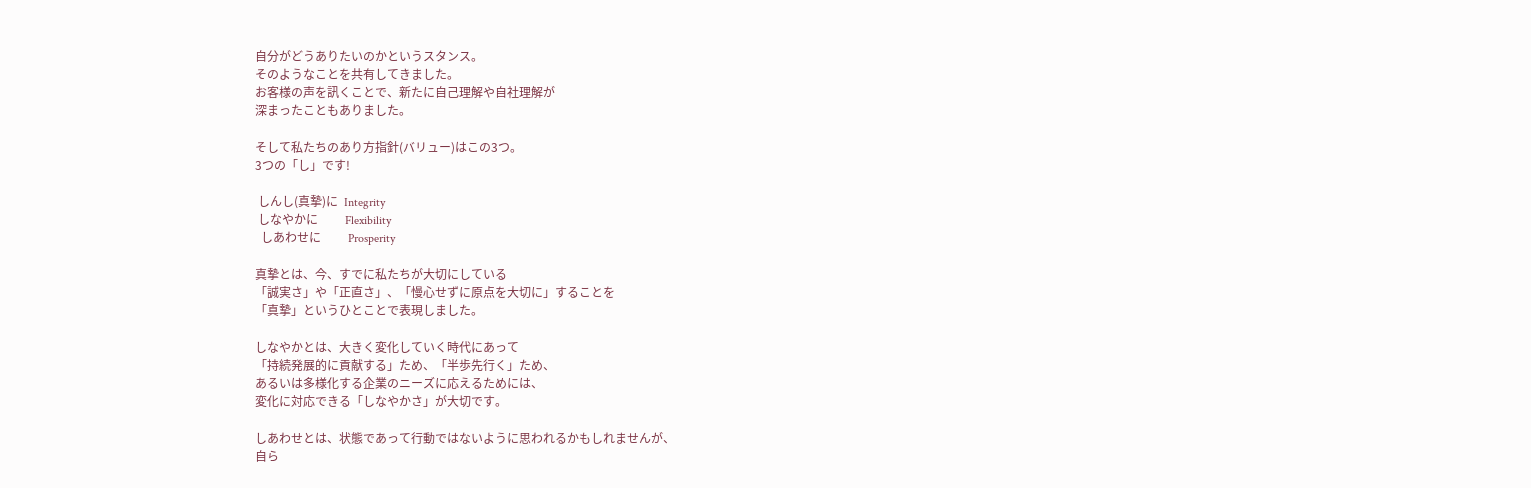自分がどうありたいのかというスタンス。
そのようなことを共有してきました。
お客様の声を訊くことで、新たに自己理解や自社理解が
深まったこともありました。

そして私たちのあり方指針(バリュー)はこの3つ。
3つの「し」です!

 しんし(真摯)に  Integrity
 しなやかに         Flexibility
  しあわせに         Prosperity

真摯とは、今、すでに私たちが大切にしている
「誠実さ」や「正直さ」、「慢心せずに原点を大切に」することを
「真摯」というひとことで表現しました。

しなやかとは、大きく変化していく時代にあって
「持続発展的に貢献する」ため、「半歩先行く」ため、
あるいは多様化する企業のニーズに応えるためには、
変化に対応できる「しなやかさ」が大切です。

しあわせとは、状態であって行動ではないように思われるかもしれませんが、
自ら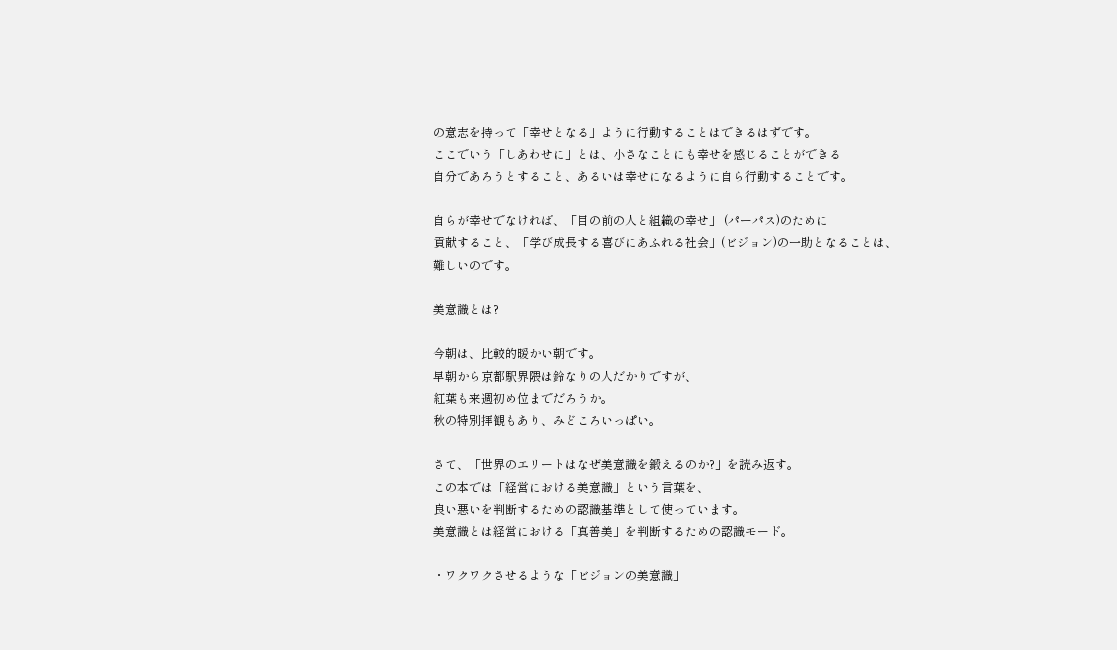の意志を持って「幸せとなる」ように行動することはできるはずです。
ここでいう「しあわせに」とは、小さなことにも幸せを感じることができる
自分であろうとすること、あるいは幸せになるように自ら行動することです。

自らが幸せでなければ、「目の前の人と組織の幸せ」 (パーパス)のために
貢献すること、「学び成長する喜びにあふれる社会」(ビジョン)の一助となることは、
難しいのです。

美意識とは?

今朝は、比較的暖かい朝です。
早朝から京都駅界隈は鈴なりの人だかりですが、
紅葉も来週初め位までだろうか。
秋の特別拝観もあり、みどころいっぱい。

さて、「世界のエリートはなぜ美意識を鍛えるのか?」を読み返す。
この本では「経営における美意識」という言葉を、
良い悪いを判断するための認識基準として使っています。
美意識とは経営における「真善美」を判断するための認識モード。

・ワクワクさせるような「ビジョンの美意識」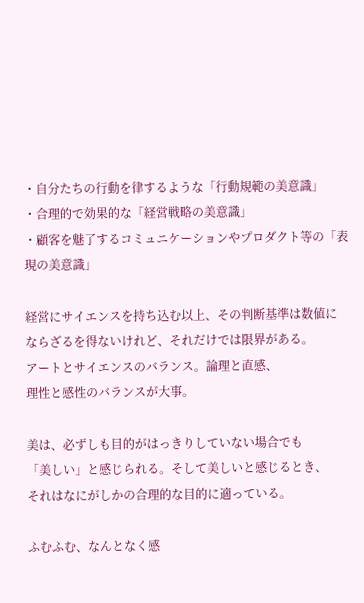・自分たちの行動を律するような「行動規範の美意識」
・合理的で効果的な「経営戦略の美意識」
・顧客を魅了するコミュニケーションやプロダクト等の「表現の美意識」

経営にサイエンスを持ち込む以上、その判断基準は数値に
ならざるを得ないけれど、それだけでは限界がある。
アートとサイエンスのバランス。論理と直感、
理性と感性のバランスが大事。

美は、必ずしも目的がはっきりしていない場合でも
「美しい」と感じられる。そして美しいと感じるとき、
それはなにがしかの合理的な目的に適っている。

ふむふむ、なんとなく感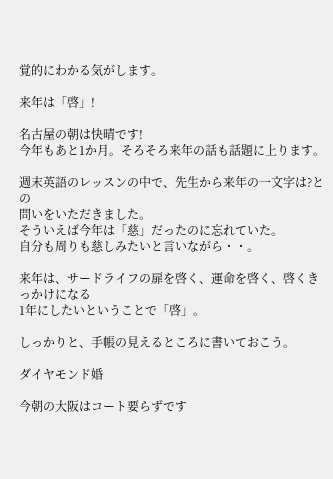覚的にわかる気がします。

来年は「啓」!

名古屋の朝は快晴です!
今年もあと1か月。そろそろ来年の話も話題に上ります。

週末英語のレッスンの中で、先生から来年の一文字は?との
問いをいただきました。
そういえば今年は「慈」だったのに忘れていた。
自分も周りも慈しみたいと言いながら・・。

来年は、サードライフの扉を啓く、運命を啓く、啓くきっかけになる
1年にしたいということで「啓」。

しっかりと、手帳の見えるところに書いておこう。

ダイヤモンド婚

今朝の大阪はコート要らずです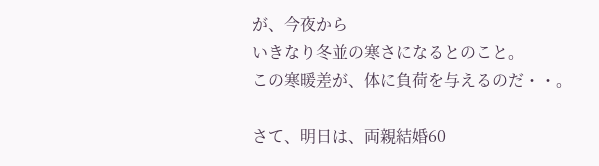が、今夜から
いきなり冬並の寒さになるとのこと。
この寒暖差が、体に負荷を与えるのだ・・。

さて、明日は、両親結婚60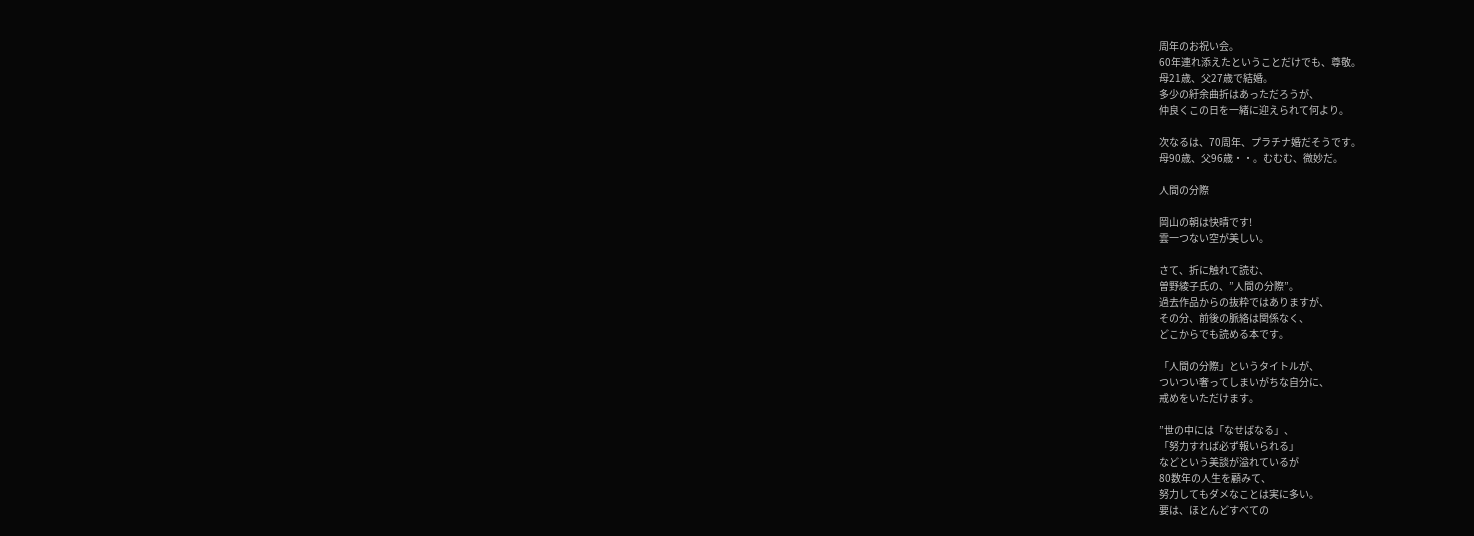周年のお祝い会。
60年連れ添えたということだけでも、尊敬。
母21歳、父27歳で結婚。
多少の紆余曲折はあっただろうが、
仲良くこの日を一緒に迎えられて何より。

次なるは、70周年、プラチナ婚だそうです。
母90歳、父96歳・・。むむむ、微妙だ。

人間の分際

岡山の朝は快晴です!
雲一つない空が美しい。

さて、折に触れて読む、
曽野綾子氏の、”人間の分際”。
過去作品からの抜粋ではありますが、
その分、前後の脈絡は関係なく、
どこからでも読める本です。

「人間の分際」というタイトルが、
ついつい奢ってしまいがちな自分に、
戒めをいただけます。

”世の中には「なせばなる」、
「努力すれば必ず報いられる」
などという美談が溢れているが
80数年の人生を顧みて、
努力してもダメなことは実に多い。
要は、ほとんどすべての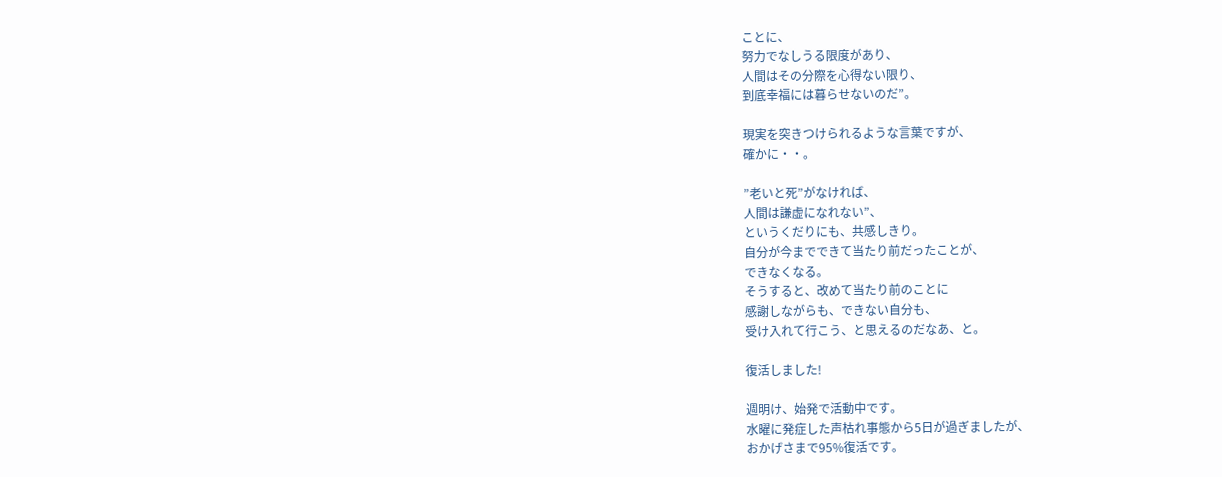ことに、
努力でなしうる限度があり、
人間はその分際を心得ない限り、
到底幸福には暮らせないのだ”。

現実を突きつけられるような言葉ですが、
確かに・・。

”老いと死”がなければ、
人間は謙虚になれない”、
というくだりにも、共感しきり。
自分が今までできて当たり前だったことが、
できなくなる。
そうすると、改めて当たり前のことに
感謝しながらも、できない自分も、
受け入れて行こう、と思えるのだなあ、と。

復活しました!

週明け、始発で活動中です。
水曜に発症した声枯れ事態から5日が過ぎましたが、
おかげさまで95%復活です。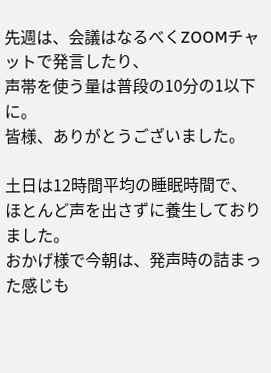先週は、会議はなるべくZOOMチャットで発言したり、
声帯を使う量は普段の10分の1以下に。
皆様、ありがとうございました。

土日は12時間平均の睡眠時間で、
ほとんど声を出さずに養生しておりました。
おかげ様で今朝は、発声時の詰まった感じも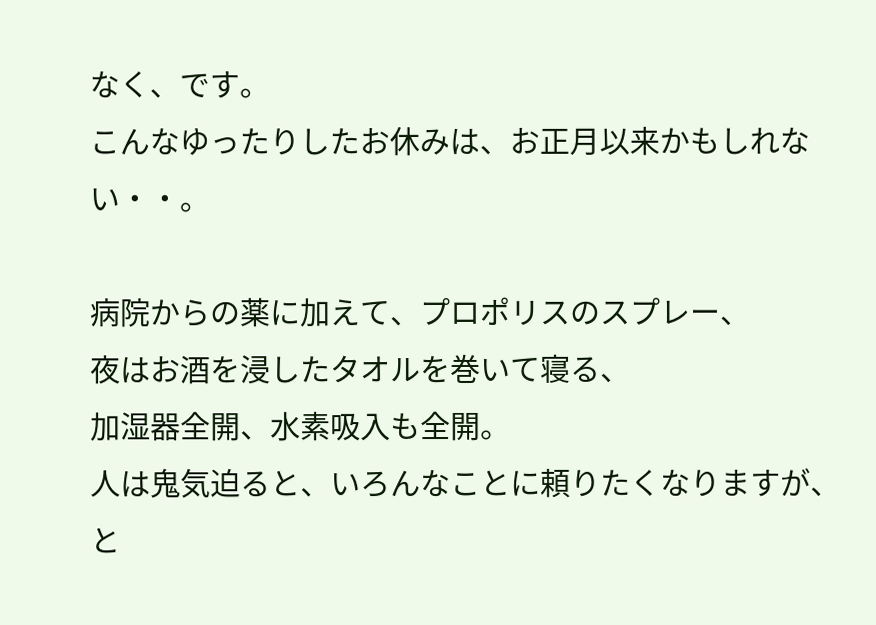なく、です。
こんなゆったりしたお休みは、お正月以来かもしれない・・。

病院からの薬に加えて、プロポリスのスプレー、
夜はお酒を浸したタオルを巻いて寝る、
加湿器全開、水素吸入も全開。
人は鬼気迫ると、いろんなことに頼りたくなりますが、
と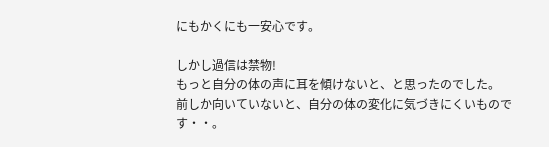にもかくにも一安心です。

しかし過信は禁物!
もっと自分の体の声に耳を傾けないと、と思ったのでした。
前しか向いていないと、自分の体の変化に気づきにくいものです・・。